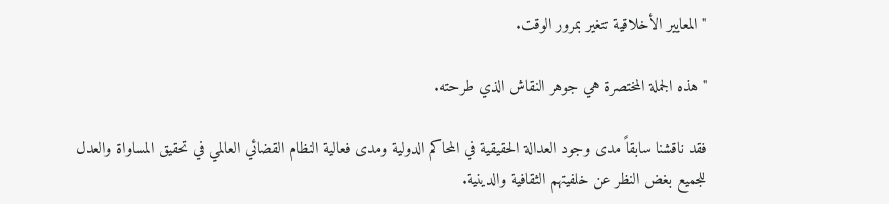"المعايير الأخلاقية تتغير بمرور الوقت.

" هذه الجملة المختصرة هي جوهر النقاش الذي طرحته.

فقد ناقشنا سابقاً مدى وجود العدالة الحقيقية في المحاكم الدولية ومدى فعالية النظام القضائي العالمي في تحقيق المساواة والعدل للجميع بغض النظر عن خلفيتهم الثقافية والدينية.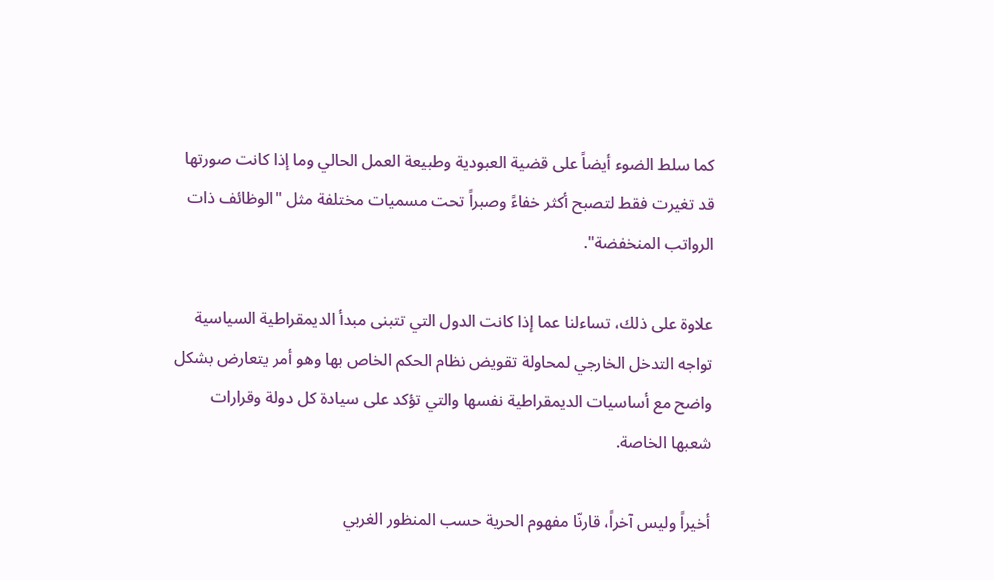كما سلط الضوء أيضاً على قضية العبودية وطبيعة العمل الحالي وما إذا كانت صورتها قد تغيرت فقط لتصبح أكثر خفاءً وصبراً تحت مسميات مختلفة مثل "الوظائف ذات الرواتب المنخفضة".

علاوة على ذلك، تساءلنا عما إذا كانت الدول التي تتبنى مبدأ الديمقراطية السياسية تواجه التدخل الخارجي لمحاولة تقويض نظام الحكم الخاص بها وهو أمر يتعارض بشكل واضح مع أساسيات الديمقراطية نفسها والتي تؤكد على سيادة كل دولة وقرارات شعبها الخاصة.

أخيراً وليس آخراً، قارنّا مفهوم الحرية حسب المنظور الغربي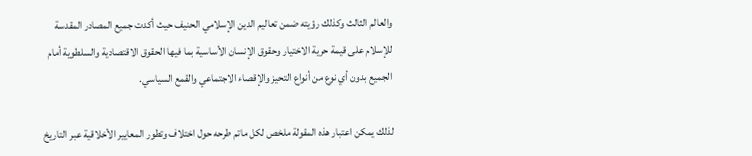والعالم الثالث وكذلك رؤيته ضمن تعاليم الدين الإسلامي الحنيف حيث أكدت جميع المصادر المقدسة للإسلام على قيمة حرية الاختيار وحقوق الإنسان الأساسية بما فيها الحقوق الاقتصادية والسلطوية أمام الجميع بدون أي نوع من أنواع التحيز والإقصاء الاجتماعي والقمع السياسي.

لذلك يمكن اعتبار هذه المقولة ملخص لكل ماتم طرحه حول اختلاف وتطور المعايير الأخلاقية عبر التاريخ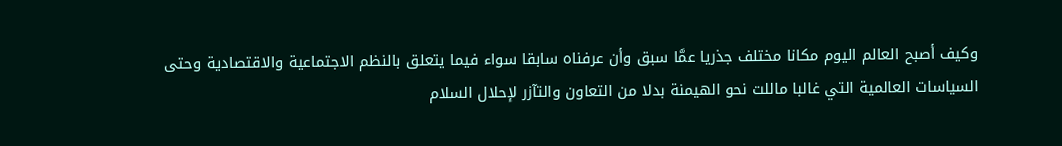وكيف أصبح العالم اليوم مكانا مختلف جذريا عمَّا سبق وأن عرفناه سابقا سواء فيما يتعلق بالنظم الاجتماعية والاقتصادية وحتى السياسات العالمية التي غالبا ماللت نحو الهيمنة بدلا من التعاون والتآزر لإحلال السلام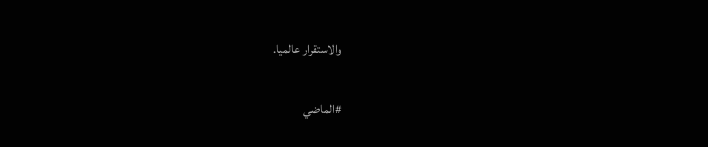والاستقرار عالميا.

#الماضي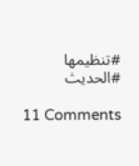#تنظيمها #الحديث

11 Comments